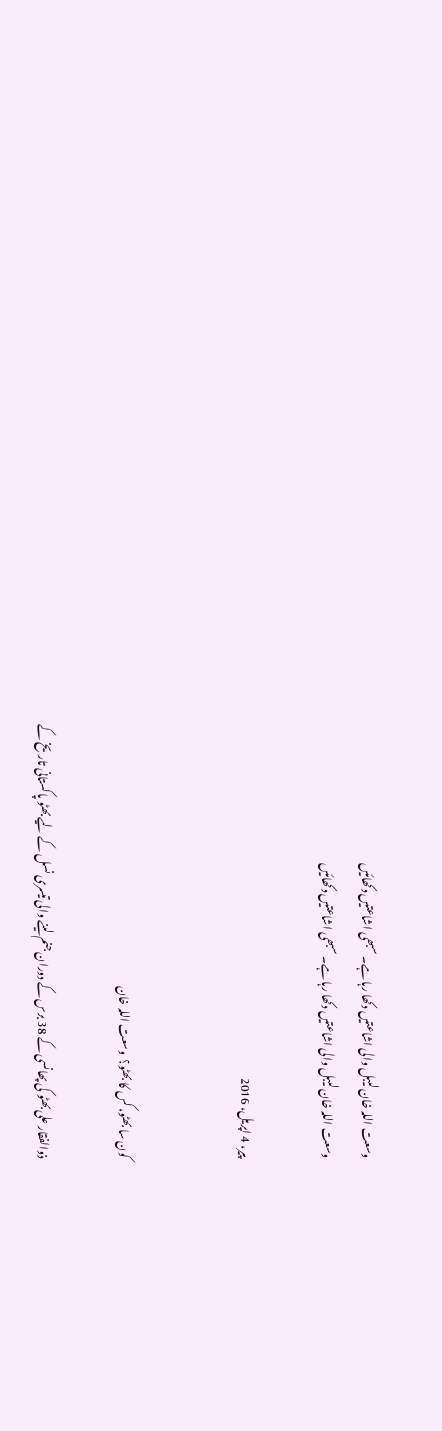وسعت اللہ خان لیبل والی اشاعتیں دکھا رہا ہے۔ سبھی اشاعتیں دکھائیں
وسعت اللہ خان لیبل والی اشاعتیں دکھا رہا ہے۔ سبھی اشاعتیں دکھائیں

پیر، 4 اپریل، 2016


کون سا بھٹو، کس کا بھٹو؟  وسعت اللہ خان

ذوالفقار علی بھٹو کی پھانسی کے 38 برس کے دوران جنم لینے والی تیسری نسل کے لیے بھٹو پاکستانی تاریخ کے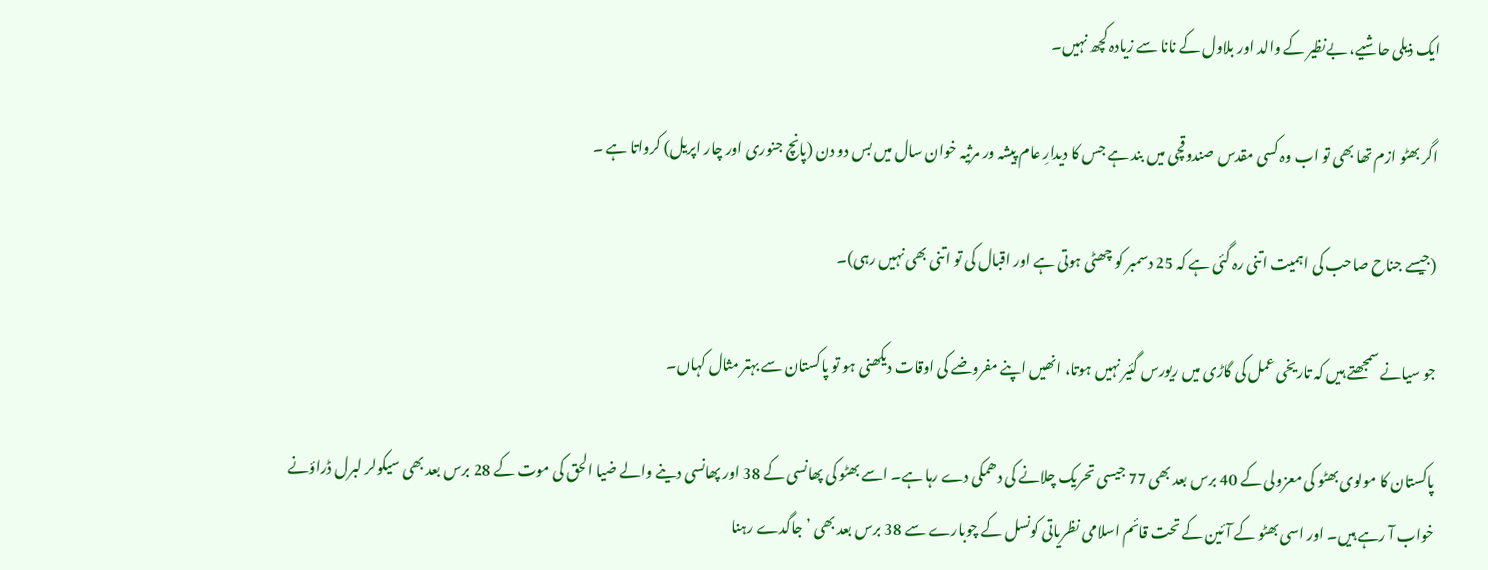ایک ذیلی حاشیے، بےنظیر کے والد اور بلاول کے نانا سے زیادہ کچھ نہیں۔

اگر بھٹو ازم تھا بھی تو اب وہ کسی مقدس صندوقچی میں بند ہے جس کا دیدارِ عام پیشہ ور مرثیہ خوان سال میں بس دو دن (پانچ جنوری اور چار اپریل) کرواتا ہے ۔

(جیسے جناح صاحب کی اہمیت اتنی رہ گئی ہے کہ 25 دسمبر کو چھٹی ہوتی ہے اور اقبال کی تو اتنی بھی نہیں رہی)۔

جو سیانے سمجھتے ہیں کہ تاریخی عمل کی گاڑی میں ریورس گئیر نہیں ہوتا، انھیں اپنے مفروضے کی اوقات دیکھنی ہو تو پاکستان سے بہتر مثال کہاں۔

پاکستان کا مولوی بھٹو کی معزولی کے 40 برس بعد بھی 77 جیسی تحریک چلانے کی دھمکی دے رہا ہے۔ اسے بھٹو کی پھانسی کے 38 اور پھانسی دینے والے ضیا الحق کی موت کے 28 برس بعد بھی سیکولر لبرل ڈراؤنے خواب آ رہے ہیں۔ اور اسی بھٹو کے آئین کے تحت قائم اسلامی نظریاتی کونسل کے چوبارے سے 38 برس بعد بھی ’جاگدے رہنا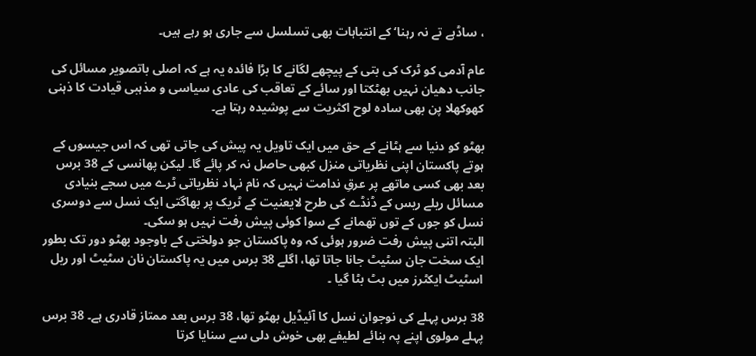، ساڈہے تے نہ رہنا‘ کے انتباہات بھی تسلسل سے جاری ہو رہے ہیں۔

عام آدمی کو ٹرک کی بتی کے پیچھے لگانے کا بڑا فائدہ یہ ہے کہ اصلی باتصویر مسائل کی جانب دھیان نہیں بھٹکتا اور سائے کے تعاقب کی عادی سیاسی و مذہبی قیادت کا ذہنی کھوکھلا پن بھی سادہ لوح اکثریت سے پوشیدہ رہتا ہے۔

بھٹو کو دنیا سے ہٹانے کے حق میں ایک تاویل یہ پیش کی جاتی تھی کہ اس جیسوں کے ہوتے پاکستان اپنی نظریاتی منزل کبھی حاصل نہ کر پائے گا۔ لیکن پھانسی کے 38 برس بعد بھی کسی ماتھے پر عرقِ ندامت نہیں کہ نام نہاد نظریاتی ٹرے میں سجے بنیادی مسائل ریلے ریس کے ڈنڈے کی طرح لایعنیت کے ٹریک پر بھاگتی ایک نسل سے دوسری نسل کو جوں کے توں تھمانے کے سوا کوئی پیش رفت نہیں ہو سکی۔
البتہ اتنی پیش رفت ضرور ہوئی کہ وہ پاکستان جو دولختی کے باوجود بھٹو دور تک بطور ایک سخت جان سٹیٹ جانا جاتا تھا، اگلے 38 برس میں یہ پاکستان نان سٹیٹ اور ریل اسٹیٹ ایکٹرز میں بٹ بٹا گیا ۔

38 برس پہلے کی نوجوان نسل کا آئیڈیل بھٹو تھا، 38 برس بعد ممتاز قادری ہے۔ 38 برس پہلے مولوی اپنے پہ بنائے لطیفے بھی خوش دلی سے سنایا کرتا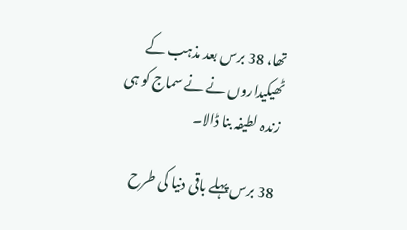تھا، 38 برس بعد مذہب کے ٹھیکیداروں نے نے سماج کو ہی زندہ لطیفہ بنا ڈالا۔

38 برس پہلے باقی دنیا کی طرح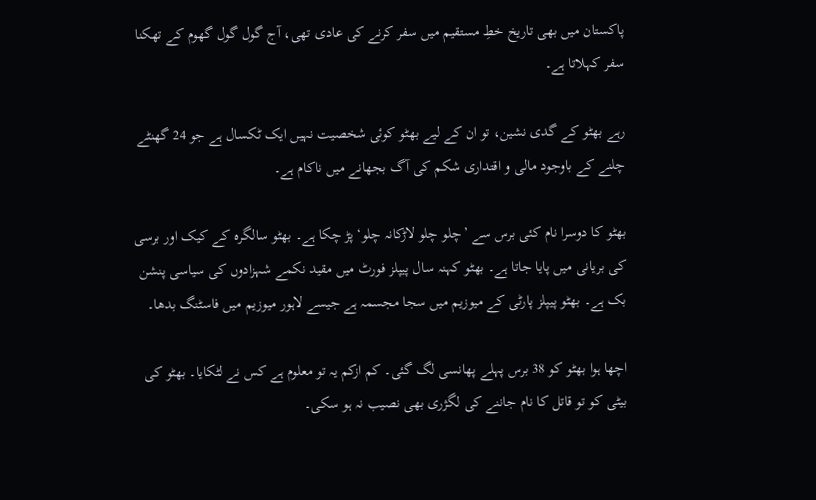پاکستان میں بھی تاریخ خطِ مستقیم میں سفر کرنے کی عادی تھی، آج گول گول گھوم کے تھکنا سفر کہلاتا ہے۔

رہے بھٹو کے گدی نشین، تو ان کے لیے بھٹو کوئی شخصیت نہیں ایک ٹکسال ہے جو 24 گھنٹے چلنے کے باوجود مالی و اقتداری شکم کی آگ بجھانے میں ناکام ہے۔

بھٹو کا دوسرا نام کئی برس سے ’چلو چلو لاڑکانہ چلو‘ پڑ چکا ہے۔ بھٹو سالگرہ کے کیک اور برسی کی بریانی میں پایا جاتا ہے۔ بھٹو کہنہ سال پیپلز فورٹ میں مقید نکمے شہزادوں کی سیاسی پنشن بک ہے۔ بھٹو پیپلز پارٹی کے میوزیم میں سجا مجسمہ ہے جیسے لاہور میوزیم میں فاسٹنگ بدھا۔

اچھا ہوا بھٹو کو 38 برس پہلے پھانسی لگ گئی۔ کم ازکم یہ تو معلوم ہے کس نے لٹکایا۔ بھٹو کی بیٹی کو تو قاتل کا نام جاننے کی لگژری بھی نصیب نہ ہو سکی۔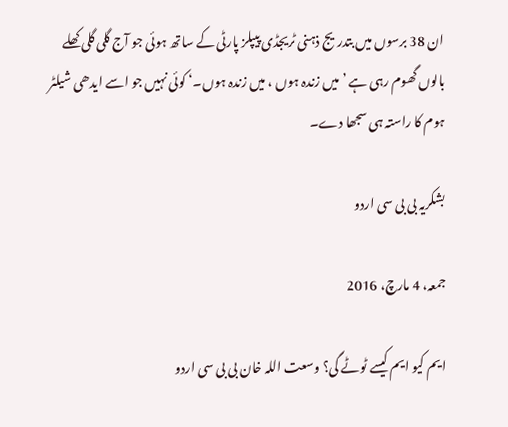ان 38 برسوں میں بتدریج ذہنی ٹریجڈی پیپلز پارٹی کے ساتھ ہوئی جو آج گلی گلی کھلے بالوں گھوم رہی ہے ’میں زندہ ہوں ، میں زندہ ہوں۔‘ کوئی نہیں جو اسے ایدھی شیلٹر ہوم کا راستہ ہی سجھا دے۔

بشکریہ بی بی سی اردو

جمعہ، 4 مارچ، 2016

ایم کیو ایم کیسے ٹوٹے گی؟ وسعت اللہ خان بی بی سی اردو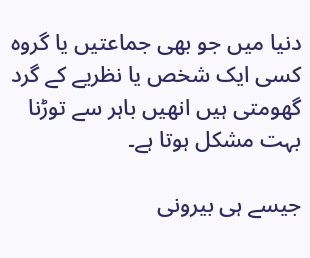دنیا میں جو بھی جماعتیں یا گروہ کسی ایک شخص یا نظریے کے گرد گھومتی ہیں انھیں باہر سے توڑنا بہت مشکل ہوتا ہے۔

جیسے ہی بیرونی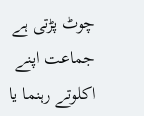چوٹ پڑتی ہے جماعت اپنے اکلوتے رہنما یا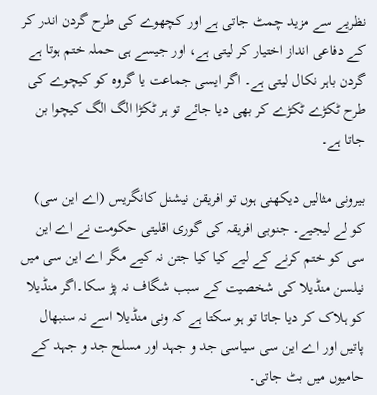نظریے سے مزید چمٹ جاتی ہے اور کچھوے کی طرح گردن اندر کر کے دفاعی انداز اختیار کر لیتی ہے، اور جیسے ہی حملہ ختم ہوتا ہے گردن باہر نکال لیتی ہے۔ اگر ایسی جماعت یا گروہ کو کیچوے کی طرح ٹکڑے ٹکڑے کر بھی دیا جائے تو ہر ٹکڑا الگ الگ کیچوا بن جاتا ہے۔

بیرونی مثالیں دیکھنی ہوں تو افریقن نیشنل کانگریس (اے این سی) کو لے لیجیے۔ جنوبی افریقہ کی گوری اقلیتی حکومت نے اے این سی کو ختم کرنے کے لیے کیا کیا جتن نہ کیے مگر اے این سی میں نیلسن منڈیلا کی شخصیت کے سبب شگاف نہ پڑ سکا۔اگر منڈیلا کو ہلاک کر دیا جاتا تو ہو سکتا ہے کہ ونی منڈیلا اسے نہ سنبھال پاتیں اور اے این سی سیاسی جد و جہد اور مسلح جد و جہد کے حامیوں میں بٹ جاتی۔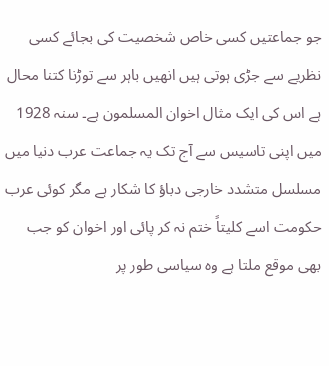جو جماعتیں کسی خاص شخصیت کی بجائے کسی نظریے سے جڑی ہوتی ہیں انھیں باہر سے توڑنا کتنا محال ہے اس کی ایک مثال اخوان المسلمون ہے۔ سنہ 1928 میں اپنی تاسیس سے آج تک یہ جماعت عرب دنیا میں مسلسل متشدد خارجی دباؤ کا شکار ہے مگر کوئی عرب حکومت اسے کلیتاً ختم نہ کر پائی اور اخوان کو جب بھی موقع ملتا ہے وہ سیاسی طور پر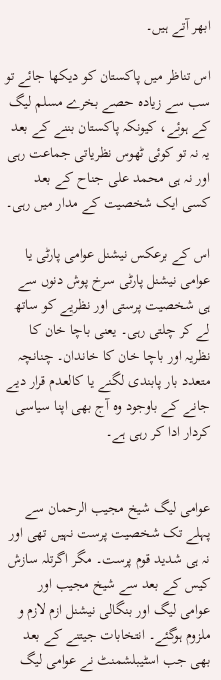ابھر آتے ہیں۔

اس تناظر میں پاکستان کو دیکھا جائے تو سب سے زیادہ حصے بخرے مسلم لیگ کے ہوئے، کیونکہ پاکستان بننے کے بعد یہ نہ تو کوئی ٹھوس نظریاتی جماعت رہی اور نہ ہی محمد علی جناح کے بعد کسی ایک شخصیت کے مدار میں رہی۔

اس کے برعکس نیشنل عوامی پارٹی یا عوامی نیشنل پارٹی سرخ پوش دنوں سے ہی شخصیت پرستی اور نظریے کو ساتھ لے کر چلتی رہی۔ یعنی باچا خان کا نظریہ اور باچا خان کا خاندان۔ چنانچہ متعدد بار پابندی لگنے یا کالعدم قرار دیے جانے کے باوجود وہ آج بھی اپنا سیاسی کردار ادا کر رہی ہے۔


عوامی لیگ شیخ مجیب الرحمان سے پہلے تک شخصیت پرست نہیں تھی اور نہ ہی شدید قوم پرست۔ مگر اگرتلہ سازش کیس کے بعد سے شیخ مجیب اور عوامی لیگ اور بنگالی نیشنل ازم لازم و ملزوم ہوگئے۔ انتخابات جیتنے کے بعد بھی جب اسٹیبلشمنٹ نے عوامی لیگ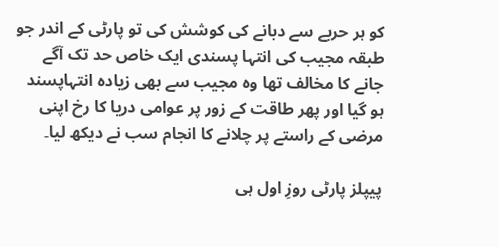کو ہر حربے سے دبانے کی کوشش کی تو پارٹی کے اندر جو طبقہ مجیب کی انتہا پسندی ایک خاص حد تک آگے جانے کا مخالف تھا وہ مجیب سے بھی زیادہ انتہاپسند ہو گیا اور پھر طاقت کے زور پر عوامی دریا کا رخ اپنی مرضی کے راستے پر چلانے کا انجام سب نے دیکھ لیا۔

پیپلز پارٹی روزِ اول ہی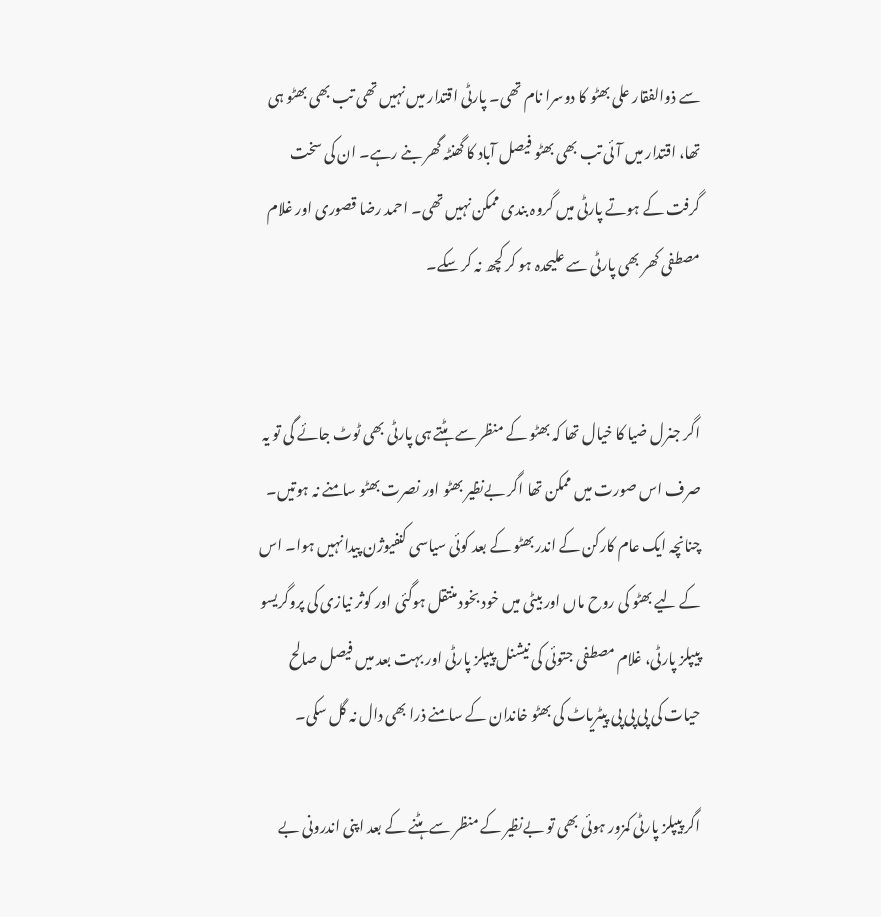سے ذوالفقار علی بھٹو کا دوسرا نام تھی۔ پارٹی اقتدار میں نہیں تھی تب بھی بھٹو ہی تھا، اقتدار میں آئی تب بھی بھٹو فیصل آباد کا گھنٹہ گھر بنے رہے۔ ان کی سخت گرفت کے ہوتے پارٹی میں گروہ بندی ممکن نہیں تھی۔ احمد رضا قصوری اور غلام مصطفی کھر بھی پارٹی سے علیحدہ ہو کر کچھ نہ کر سکے۔


اگر جنرل ضیا کا خیال تھا کہ بھٹو کے منظر سے ہٹتے ہی پارٹی بھی ٹوٹ جائے گی تو یہ صرف اس صورت میں ممکن تھا اگر بےنظیر بھٹو اور نصرت بھٹو سامنے نہ ہوتیں۔ چنانچہ ایک عام کارکن کے اندر بھٹو کے بعد کوئی سیاسی کنفیوژن پیدا نہیں ہوا۔ اس کے لیے بھٹو کی روح ماں اور بیٹی میں خود بخود منتقل ہوگئی اور کوثر نیازی کی پروگریسو پیپلز پارٹی، غلام مصطفی جتوئی کی نیشنل پیپلز پارٹی اور بہت بعد میں فیصل صالح حیات کی پی پی پی پیٹریاٹ کی بھٹو خاندان کے سامنے ذرا بھی دال نہ گل سکی۔

اگر پیپلز پارٹی کمزور ہوئی بھی تو بےنظیر کے منظر سے ہٹنے کے بعد اپنی اندرونی بے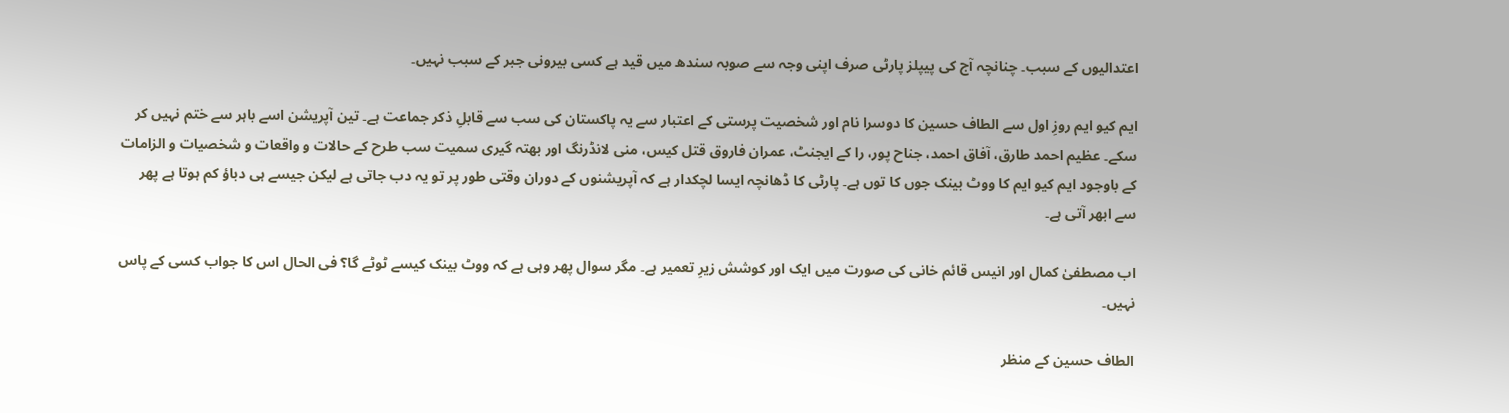اعتدالیوں کے سبب۔ چنانچہ آج کی پیپلز پارٹی صرف اپنی وجہ سے صوبہ سندھ میں قید ہے کسی بیرونی جبر کے سبب نہیں۔

ایم کیو ایم روزِ اول سے الطاف حسین کا دوسرا نام اور شخصیت پرستی کے اعتبار سے یہ پاکستان کی سب سے قابلِ ذکر جماعت ہے۔ تین آپریشن اسے باہر سے ختم نہیں کر سکے۔ عظیم احمد طارق، آفاق احمد، جناح پور، را کے ایجنٹ، عمران فاروق قتل کیس، منی لانڈرنگ اور بھتہ گیری سمیت سب طرح کے حالات و واقعات و شخصیات و الزامات کے باوجود ایم کیو ایم کا ووٹ بینک جوں کا توں ہے۔ پارٹی کا ڈھانچہ ایسا لچکدار ہے کہ آپریشنوں کے دوران وقتی طور پر تو یہ دب جاتی ہے لیکن جیسے ہی دباؤ کم ہوتا ہے پھر سے ابھر آتی ہے۔

اب مصطفیٰ کمال اور انیس قائم خانی کی صورت میں ایک اور کوشش زیرِ تعمیر ہے۔ مگر سوال پھر وہی ہے کہ ووٹ بینک کیسے ٹوٹے گا؟ فی الحال اس کا جواب کسی کے پاس نہیں۔

الطاف حسین کے منظر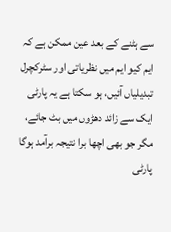سے ہٹنے کے بعد عین ممکن ہے کہ ایم کیو ایم میں نظریاتی اور سٹرکچرل تبدیلیاں آئیں، ہو سکتا ہے یہ پارٹی ایک سے زائد دھڑوں میں بٹ جائے، مگر جو بھی اچھا برا نتیجہ برآمد ہوگا پارٹی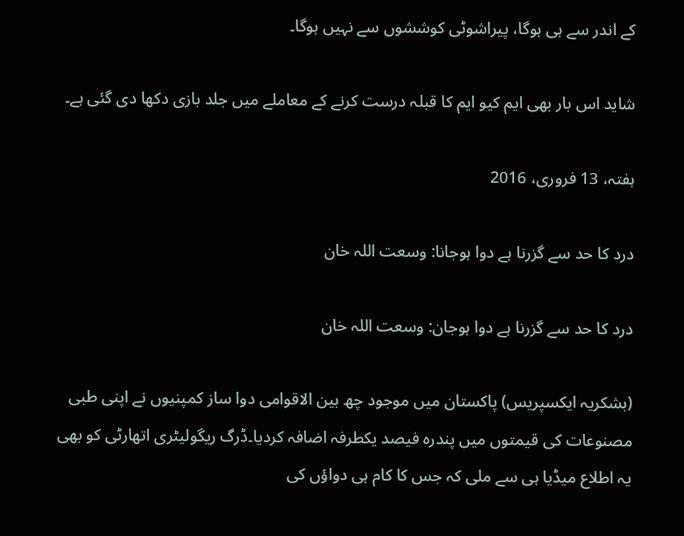کے اندر سے ہی ہوگا، پیراشوٹی کوششوں سے نہیں ہوگا۔

شاید اس بار بھی ایم کیو ایم کا قبلہ درست کرنے کے معاملے میں جلد بازی دکھا دی گئی ہے۔

ہفتہ، 13 فروری، 2016

درد کا حد سے گزرنا ہے دوا ہوجانا: وسعت اللہ خان

درد کا حد سے گزرنا ہے دوا ہوجان: وسعت اللہ خان

(بشکریہ ایکسپریس) پاکستان میں موجود چھ بین الاقوامی دوا ساز کمپنیوں نے اپنی طبی مصنوعات کی قیمتوں میں پندرہ فیصد یکطرفہ اضافہ کردیا۔ڈرگ ریگولیٹری اتھارٹی کو بھی یہ اطلاع میڈیا ہی سے ملی کہ جس کا کام ہی دواؤں کی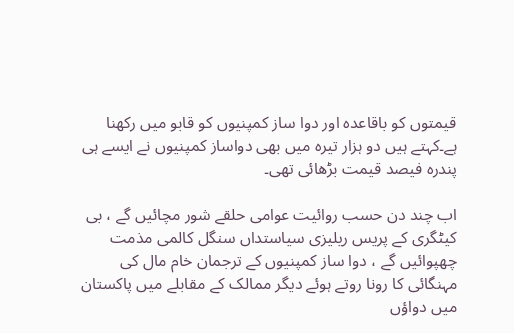قیمتوں کو باقاعدہ اور دوا ساز کمپنیوں کو قابو میں رکھنا ہے۔کہتے ہیں دو ہزار تیرہ میں بھی دواساز کمپنیوں نے ایسے ہی پندرہ فیصد قیمت بڑھائی تھی۔

اب چند دن حسب روائیت عوامی حلقے شور مچائیں گے ، بی کیٹگری کے پریس ریلیزی سیاستداں سنگل کالمی مذمت چھپوائیں گے ، دوا ساز کمپنیوں کے ترجمان خام مال کی مہنگائی کا رونا روتے ہوئے دیگر ممالک کے مقابلے میں پاکستان میں دواؤں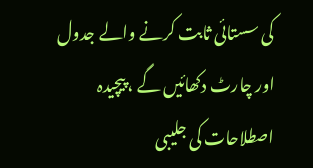کی سستائی ثابت کرنے والے جدول اور چارٹ دکھائیں گے ، پیچیدہ اصطلاحات کی جلیبی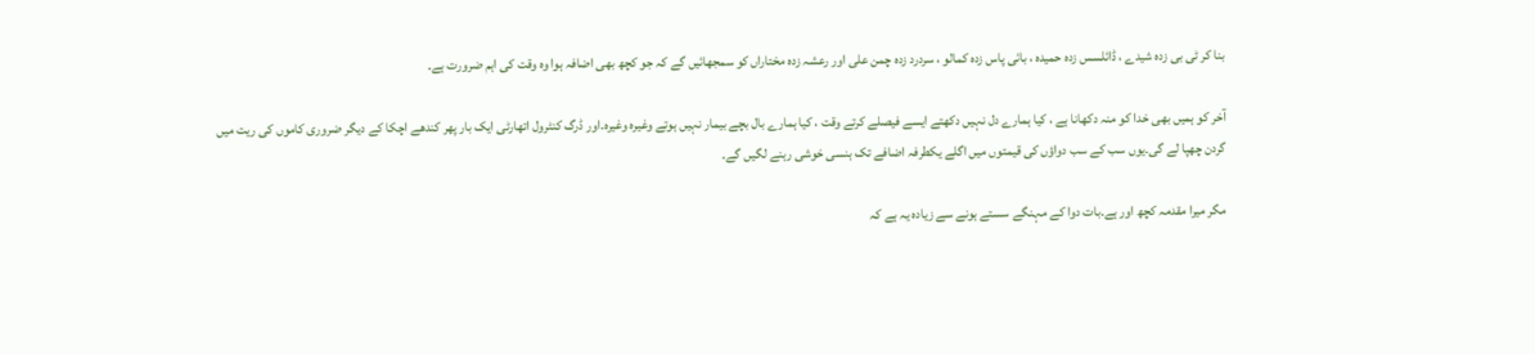بنا کر ٹی بی زدہ شیدے ، ڈائلسس زدہ حمیدہ ، بائی پاس زدہ کمالو ، سردرد زدہ چمن علی اور رعشہ زدہ مختاراں کو سمجھائیں گے کہ جو کچھ بھی اضافہ ہوا وہ وقت کی اہم ضرورت ہے۔

آخر کو ہمیں بھی خدا کو منہ دکھانا ہے ، کیا ہمارے دل نہیں دکھتے ایسے فیصلے کرتے وقت ، کیا ہمارے بال بچے بیمار نہیں ہوتے وغیرہ وغیرہ۔اور ڈرگ کنٹرول اتھارٹی ایک بار پھر کندھے اچکا کے دیگر ضروری کاموں کی ریت میں گردن چھپا لے گی۔یوں سب کے سب دواؤں کی قیمتوں میں اگلے یکطرفہ اضافے تک ہنسی خوشی رہنے لگیں گے۔

مگر میرا مقدمہ کچھ اور ہے۔بات دوا کے مہنگے سستے ہونے سے زیادہ یہ ہے کہ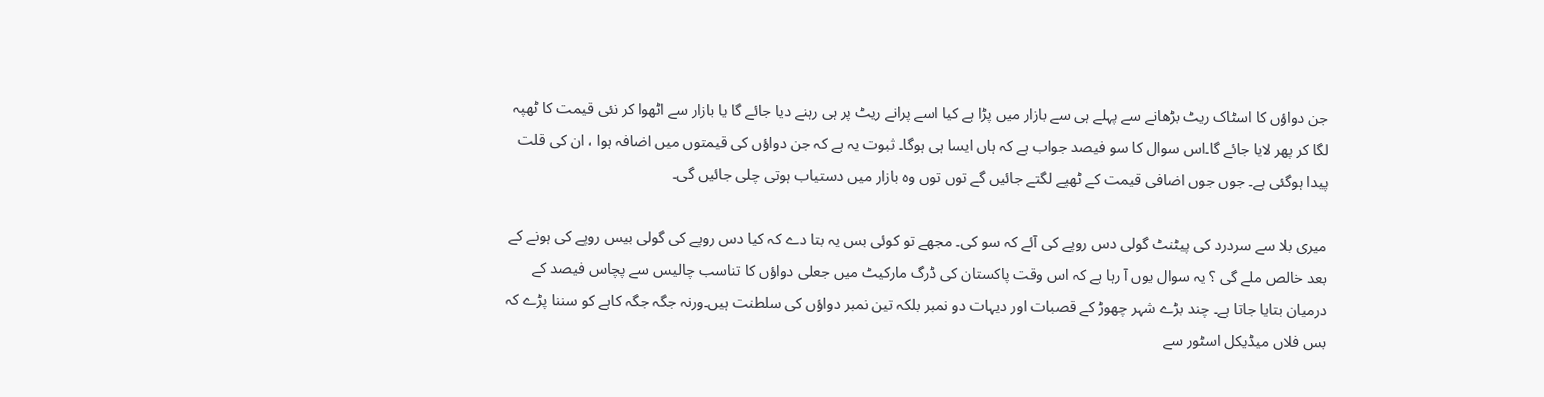جن دواؤں کا اسٹاک ریٹ بڑھانے سے پہلے ہی سے بازار میں پڑا ہے کیا اسے پرانے ریٹ پر ہی رہنے دیا جائے گا یا بازار سے اٹھوا کر نئی قیمت کا ٹھپہ لگا کر پھر لایا جائے گا۔اس سوال کا سو فیصد جواب ہے کہ ہاں ایسا ہی ہوگا۔ ثبوت یہ ہے کہ جن دواؤں کی قیمتوں میں اضافہ ہوا ، ان کی قلت پیدا ہوگئی ہے۔ جوں جوں اضافی قیمت کے ٹھپے لگتے جائیں گے توں توں وہ بازار میں دستیاب ہوتی چلی جائیں گی۔

میری بلا سے سردرد کی پیٹنٹ گولی دس روپے کی آئے کہ سو کی۔ مجھے تو کوئی بس یہ بتا دے کہ کیا دس روپے کی گولی بیس روپے کی ہونے کے بعد خالص ملے گی ؟ یہ سوال یوں آ رہا ہے کہ اس وقت پاکستان کی ڈرگ مارکیٹ میں جعلی دواؤں کا تناسب چالیس سے پچاس فیصد کے درمیان بتایا جاتا ہے۔ چند بڑے شہر چھوڑ کے قصبات اور دیہات دو نمبر بلکہ تین نمبر دواؤں کی سلطنت ہیں۔ورنہ جگہ جگہ کاہے کو سننا پڑے کہ بس فلاں میڈیکل اسٹور سے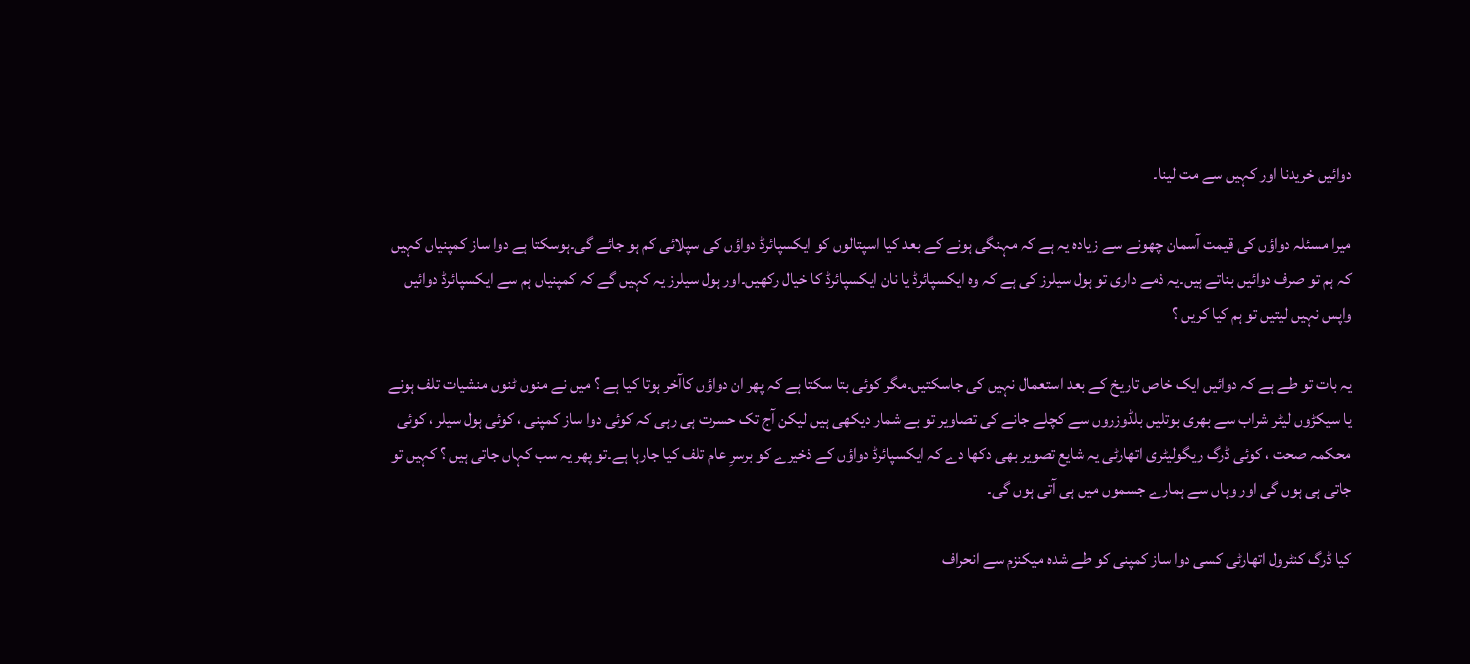دوائیں خریدنا اور کہیں سے مت لینا۔

میرا مسئلہ دواؤں کی قیمت آسمان چھونے سے زیادہ یہ ہے کہ مہنگی ہونے کے بعد کیا اسپتالوں کو ایکسپائرڈ دواؤں کی سپلائی کم ہو جائے گی۔ہوسکتا ہے دوا ساز کمپنیاں کہیں کہ ہم تو صرف دوائیں بناتے ہیں۔یہ ذمے داری تو ہول سیلرز کی ہے کہ وہ ایکسپائرڈ یا نان ایکسپائرڈ کا خیال رکھیں۔اور ہول سیلرز یہ کہیں گے کہ کمپنیاں ہم سے ایکسپائرڈ دوائیں واپس نہیں لیتیں تو ہم کیا کریں ؟

یہ بات تو طے ہے کہ دوائیں ایک خاص تاریخ کے بعد استعمال نہیں کی جاسکتیں۔مگر کوئی بتا سکتا ہے کہ پھر ان دواؤں کاآخر ہوتا کیا ہے ؟ میں نے منوں ٹنوں منشیات تلف ہونے یا سیکڑوں لیٹر شراب سے بھری بوتلیں بلڈوزروں سے کچلے جانے کی تصاویر تو بے شمار دیکھی ہیں لیکن آج تک حسرت ہی رہی کہ کوئی دوا ساز کمپنی ، کوئی ہول سیلر ، کوئی محکمہ صحت ، کوئی ڈرگ ریگولیٹری اتھارٹی یہ شایع تصویر بھی دکھا دے کہ ایکسپائرڈ دواؤں کے ذخیرے کو برسرِ عام تلف کیا جارہا ہے۔تو پھر یہ سب کہاں جاتی ہیں ؟ کہیں تو جاتی ہی ہوں گی اور وہاں سے ہمارے جسموں میں ہی آتی ہوں گی۔

کیا ڈرگ کنٹرول اتھارٹی کسی دوا ساز کمپنی کو طے شدہ میکنزم سے انحراف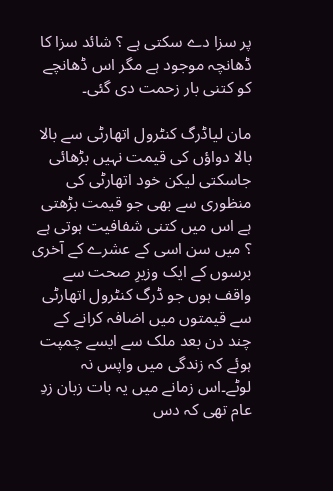پر سزا دے سکتی ہے ؟ شائد سزا کا ڈھانچہ موجود ہے مگر اس ڈھانچے کو کتنی بار زحمت دی گئی۔

مان لیاڈرگ کنٹرول اتھارٹی سے بالا بالا دواؤں کی قیمت نہیں بڑھائی جاسکتی لیکن خود اتھارٹی کی منظوری سے بھی جو قیمت بڑھتی ہے اس میں کتنی شفافیت ہوتی ہے ؟ میں سن اسی کے عشرے کے آخری برسوں کے ایک وزیرِ صحت سے واقف ہوں جو ڈرگ کنٹرول اتھارٹی سے قیمتوں میں اضافہ کرانے کے چند دن بعد ملک سے ایسے چمپت ہوئے کہ زندگی میں واپس نہ لوٹے۔اس زمانے میں یہ بات زبان زدِ عام تھی کہ دس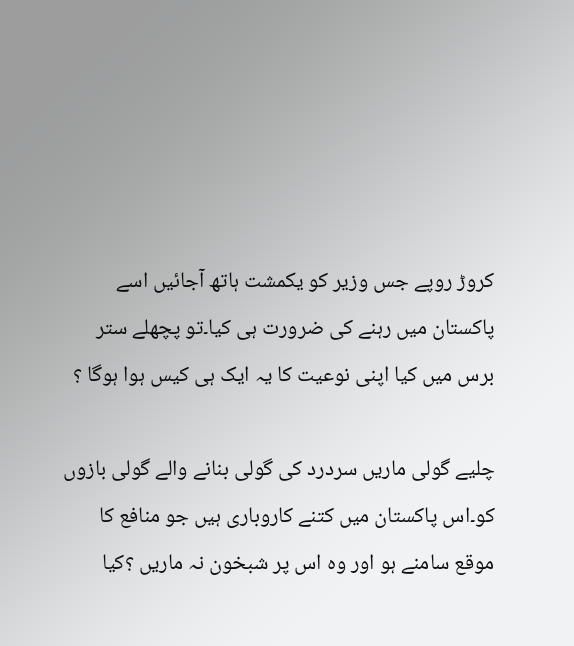کروڑ روپے جس وزیر کو یکمشت ہاتھ آجائیں اسے پاکستان میں رہنے کی ضرورت ہی کیا۔تو پچھلے ستر برس میں کیا اپنی نوعیت کا یہ ایک ہی کیس ہوا ہوگا ؟

چلیے گولی ماریں سردرد کی گولی بنانے والے گولی بازوں کو۔اس پاکستان میں کتنے کاروباری ہیں جو منافع کا موقع سامنے ہو اور وہ اس پر شبخون نہ ماریں ؟کیا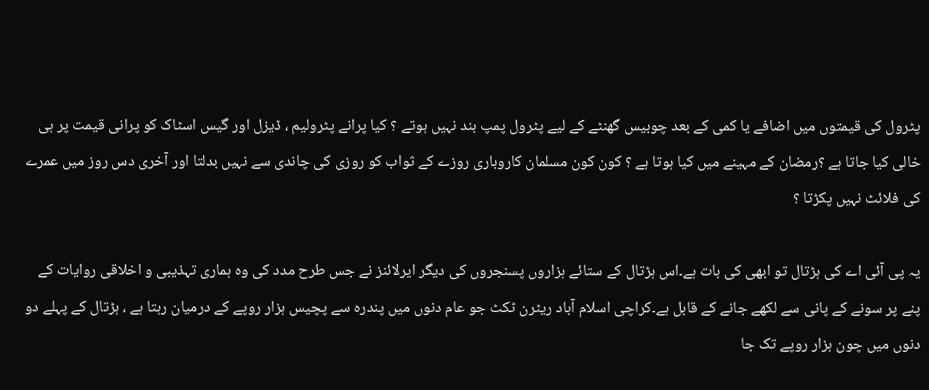پٹرول کی قیمتوں میں اضافے یا کمی کے بعد چوبیس گھنٹے کے لیے پٹرول پمپ بند نہیں ہوتے ؟ کیا پرانے پٹرولیم ، ڈیزل اور گیس اسٹاک کو پرانی قیمت پر ہی خالی کیا جاتا ہے ؟رمضان کے مہینے میں کیا ہوتا ہے ؟ کون کون مسلمان کاروباری روزے کے ثواب کو روزی کی چاندی سے نہیں بدلتا اور آخری دس روز میں عمرے کی فلائٹ نہیں پکڑتا ؟

یہ پی آئی اے کی ہڑتال تو ابھی کی بات ہے۔اس ہڑتال کے ستائے ہزاروں پسنجروں کی دیگر ایرلائنز نے جس طرح مدد کی وہ ہماری تہذیبی و اخلاقی روایات کے پنے پر سونے کے پانی سے لکھے جانے کے قابل ہے۔کراچی اسلام آباد ریٹرن ٹکٹ جو عام دنوں میں پندرہ سے پچیس ہزار روپے کے درمیان رہتا ہے ، ہڑتال کے پہلے دو دنوں میں چون ہزار روپے تک جا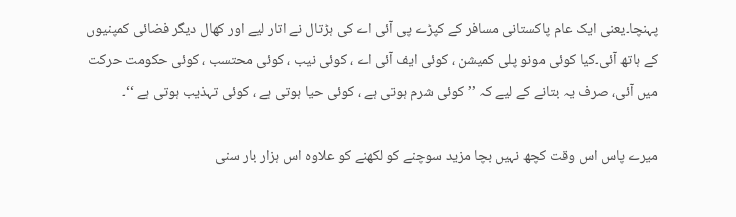پہنچا۔یعنی ایک عام پاکستانی مسافر کے کپڑے پی آئی اے کی ہڑتال نے اتار لیے اور کھال دیگر فضائی کمپنیوں کے ہاتھ آئی۔کیا کوئی مونو پلی کمیشن ، کوئی ایف آئی اے ، کوئی نیب ، کوئی محتسب ، کوئی حکومت حرکت میں آئی، صرف یہ بتانے کے لیے کہ ’’ کوئی شرم ہوتی ہے ، کوئی حیا ہوتی ہے ، کوئی تہذیب ہوتی ہے ‘‘۔

میرے پاس اس وقت کچھ نہیں بچا مزید سوچنے کو لکھنے کو علاوہ اس ہزار بار سنی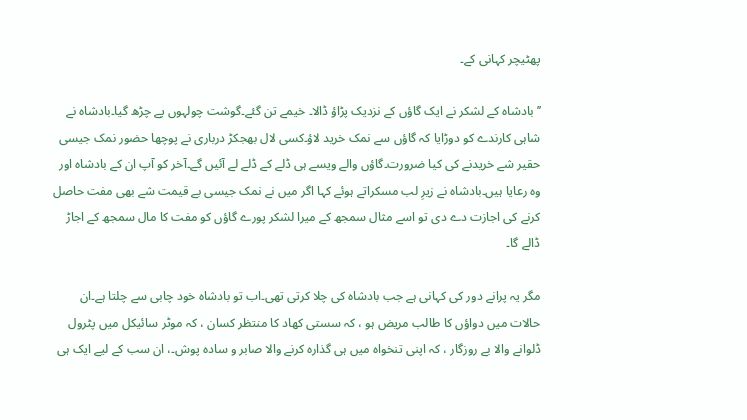پھٹیچر کہانی کے۔

’’ بادشاہ کے لشکر نے ایک گاؤں کے نزدیک پڑاؤ ڈالا۔ خیمے تن گئے۔گوشت چولہوں پے چڑھ گیا۔بادشاہ نے شاہی کارندے کو دوڑایا کہ گاؤں سے نمک خرید لاؤ۔کسی لال بھجکڑ درباری نے پوچھا حضور نمک جیسی حقیر شے خریدنے کی کیا ضرورت۔گاؤں والے ویسے ہی ڈلے کے ڈلے لے آئیں گے۔آخر کو آپ ان کے بادشاہ اور وہ رعایا ہیں۔بادشاہ نے زیرِ لب مسکراتے ہوئے کہا اگر میں نے نمک جیسی بے قیمت شے بھی مفت حاصل کرنے کی اجازت دے دی تو اسے مثال سمجھ کے میرا لشکر پورے گاؤں کو مفت کا مال سمجھ کے اجاڑ ڈالے گا۔

مگر یہ پرانے دور کی کہانی ہے جب بادشاہ کی چلا کرتی تھی۔اب تو بادشاہ خود چابی سے چلتا ہے۔ان حالات میں دواؤں کا طالب مریض ہو ، کہ سستی کھاد کا منتظر کسان ، کہ موٹر سائیکل میں پٹرول ڈلوانے والا بے روزگار ، کہ اپنی تنخواہ میں ہی گذارہ کرنے والا صابر و سادہ پوش۔، ان سب کے لیے ایک ہی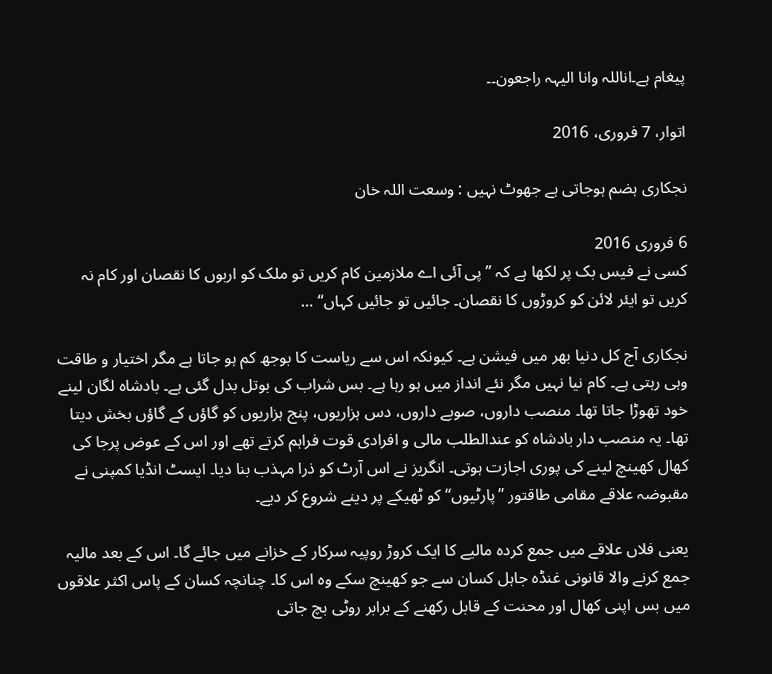پیغام ہے۔اناللہ وانا الیہہ راجعون۔۔

اتوار، 7 فروری، 2016

نجکاری ہضم ہوجاتی ہے جھوٹ نہیں : وسعت اللہ خان

6 فروری 2016
کسی نے فیس بک پر لکھا ہے کہ ’’پی آئی اے ملازمین کام کریں تو ملک کو اربوں کا نقصان اور کام نہ کریں تو ایئر لائن کو کروڑوں کا نقصان۔ جائیں تو جائیں کہاں‘‘ …

نجکاری آج کل دنیا بھر میں فیشن ہے۔ کیونکہ اس سے ریاست کا بوجھ کم ہو جاتا ہے مگر اختیار و طاقت وہی رہتی ہے۔ کام نیا نہیں مگر نئے انداز میں ہو رہا ہے۔ بس شراب کی بوتل بدل گئی ہے۔ بادشاہ لگان لینے خود تھوڑا جاتا تھا۔ منصب داروں، صوبے داروں، دس ہزاریوں، پنج ہزاریوں کو گاؤں کے گاؤں بخش دیتا تھا۔ یہ منصب دار بادشاہ کو عندالطلب مالی و افرادی قوت فراہم کرتے تھے اور اس کے عوض پرجا کی کھال کھینچ لینے کی پوری اجازت ہوتی۔ انگریز نے اس آرٹ کو ذرا مہذب بنا دیا۔ ایسٹ انڈیا کمپنی نے مقبوضہ علاقے مقامی طاقتور ’’پارٹیوں‘‘ کو ٹھیکے پر دینے شروع کر دیے۔

یعنی فلاں علاقے میں جمع کردہ مالیے کا ایک کروڑ روپیہ سرکار کے خزانے میں جائے گا۔ اس کے بعد مالیہ جمع کرنے والا قانونی غنڈہ جاہل کسان سے جو کھینچ سکے وہ اس کا۔ چنانچہ کسان کے پاس اکثر علاقوں میں بس اپنی کھال اور محنت کے قابل رکھنے کے برابر روٹی بچ جاتی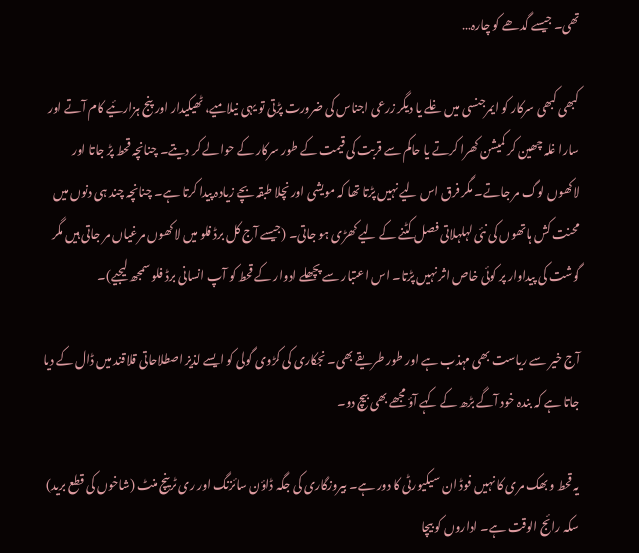تھی۔ جیسے گدھے کو چارہ…

کبھی کبھی سرکار کو ایمرجنسی میں غلے یا دیگر زرعی اجناس کی ضرورت پڑتی تو یہی نیلامیے، ٹھیکیدار اور پنج ہزارئیے کام آتے اور سارا غلہ چھین کر کمیشن کھرا کرتے یا حاکم سے قربت کی قیمت کے طور سرکار کے حوالے کر دیتے۔ چنانچہ قحط پڑ جاتا اور لاکھوں لوگ مر جاتے۔ مگر فرق اس لیے نہیں پڑتا تھا کہ مویشی اور نچلا طبقہ بچے زیادہ پیدا کرتا ہے۔ چنانچہ چند ہی دنوں میں محنت کش ہاتھوں کی نئی لہلہلاتی فصل کٹنے کے لیے کھڑی ہو جاتی۔ (جیسے آج کل برڈ فلو میں لاکھوں مرغیاں مر جاتی ہیں مگر گوشت کی پیداوار پر کوئی خاص اثر نہیں پڑتا۔ اس اعتبار سے پچھلے ادوار کے قحط کو آپ انسانی برڈ فلو سمجھ لیجیے)۔

آج خیر سے ریاست بھی مہذب ہے اور طور طریقے بھی۔ نجکاری کی کڑوی گولی کو ایسے لذیز اصطلاحاتی قلاقند میں ڈال کے دیا جاتا ہے کہ بندہ خود آگے بڑھ کے کہے آؤ مجھے بھی بیچ دو۔

یہ قحط و بھک مری کا نہیں فوڈ ان سیکیورٹی کا دور ہے۔ بیروزگاری کی جگہ ڈاؤن سائزنگ اور ری ٹرینچ منٹ (شاخوں کی قطع برید) سکہ رائج الوقت ہے۔ اداروں کو بیچا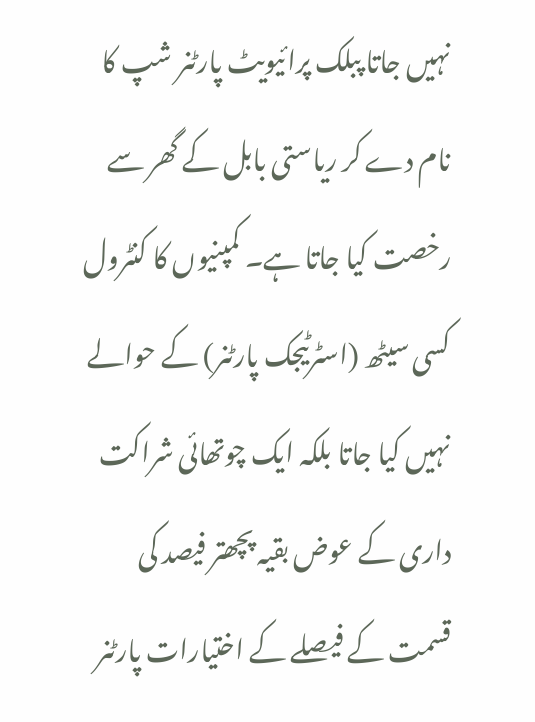نہیں جاتا پبلک پرائیویٹ پارٹنر شپ کا نام دے کر ریاستی بابل کے گھر سے رخصت کیا جاتا ہے۔ کمپنیوں کا کنٹرول کسی سیٹھ (اسٹرٹیجک پارٹنر) کے حوالے نہیں کیا جاتا بلکہ ایک چوتھائی شراکت داری کے عوض بقیہ پچھتر فیصد کی قسمت کے فیصلے کے اختیارات پارٹنر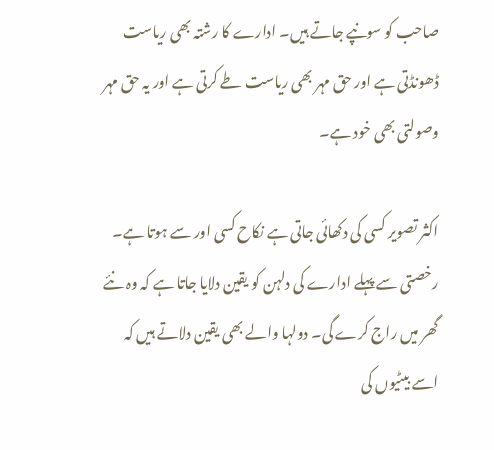صاحب کو سونپے جاتے ہیں۔ ادارے کا رشتہ بھی ریاست ڈھونڈتی ہے اور حق مہر بھی ریاست طے کرتی ہے اور یہ حق مہر وصولتی بھی خود ہے۔

اکثر تصویر کسی کی دکھائی جاتی ہے نکاح کسی اور سے ہوتا ہے۔ رخصتی سے پہلے ادارے کی دلہن کو یقین دلایا جاتا ہے کہ وہ نئے گھر میں راج کرے گی۔ دولہا والے بھی یقین دلاتے ہیں کہ اسے بیٹیوں کی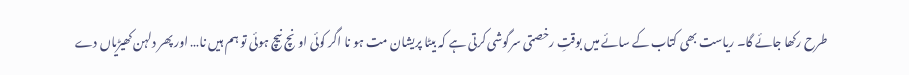طرح رکھا جائے گا۔ ریاست بھی کتاب کے سائے میں بوقتِ رخصتی سرگوشی کرتی ہے کہ بیٹا پریشان مت ہو نا اگر کوئی اونچ نیچ ہوئی تو ہم ہیں نا… اور پھر دلہن کھیڑیاں دے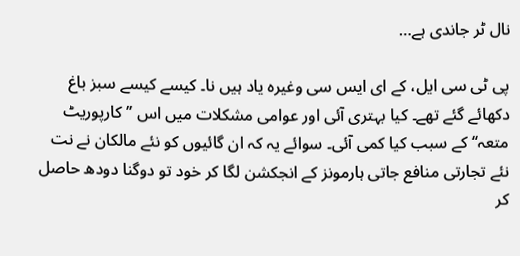نال ٹر جاندی ہے…

پی ٹی سی ایل، کے ای ایس سی وغیرہ یاد ہیں نا۔ کیسے کیسے سبز باغ دکھائے گئے تھے۔ کیا بہتری آئی اور عوامی مشکلات میں اس ’’کارپوریٹ متعہ‘‘ کے سبب کیا کمی آئی۔ سوائے یہ کہ ان گائیوں کو نئے مالکان نے نت نئے تجارتی منافع جاتی ہارمونز کے انجکشن لگا کر خود تو دوگنا دودھ حاصل کر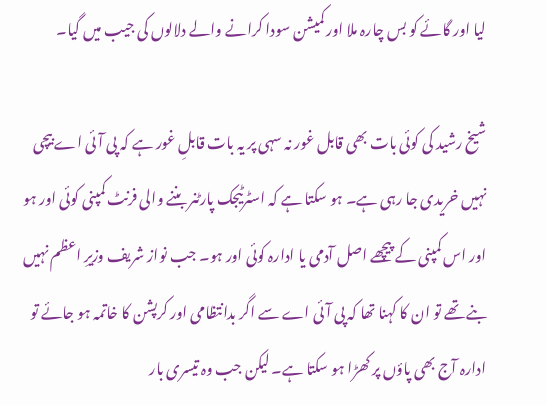لیا اور گائے کو بس چارہ ملا اور کمیشن سودا کرانے والے دلالوں کی جیب میں گیا۔

شیخ رشید کی کوئی بات بھی قابل غور نہ سہی پر یہ بات قابلِ غور ہے کہ پی آئی اے بیچی نہیں خریدی جا رہی ہے۔ ہو سکتا ہے کہ اسٹرٹیجک پارٹنر بننے والی فرنٹ کمپنی کوئی اور ہو اور اس کمپنی کے پیچھے اصل آدمی یا ادارہ کوئی اور ہو۔ جب نواز شریف وزیرِ اعظم نہیں بنے تھے تو ان کا کہنا تھا کہ پی آئی اے سے اگر بدانتظامی اور کرپشن کا خاتمہ ہو جائے تو ادارہ آج بھی پاؤں پر کھڑا ہو سکتا ہے۔ لیکن جب وہ تیسری بار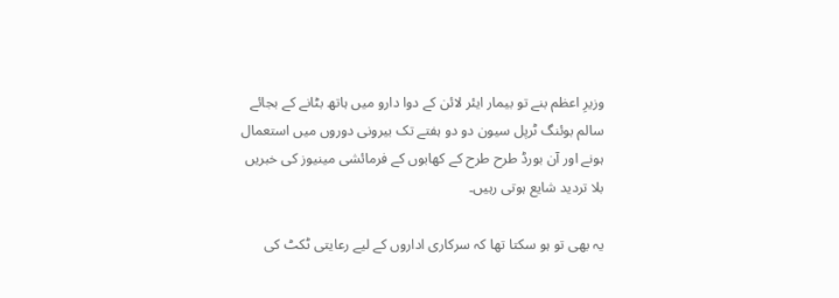وزیرِ اعظم بنے تو بیمار ایئر لائن کے دوا دارو میں ہاتھ بٹانے کے بجائے سالم بوئنگ ٹرپل سیون دو دو ہفتے تک بیرونی دوروں میں استعمال ہونے اور آن بورڈ طرح طرح کے کھابوں کے فرمائشی مینیوز کی خبریں بلا تردید شایع ہوتی رہیں۔

یہ بھی تو ہو سکتا تھا کہ سرکاری اداروں کے لیے رعایتی ٹکٹ کی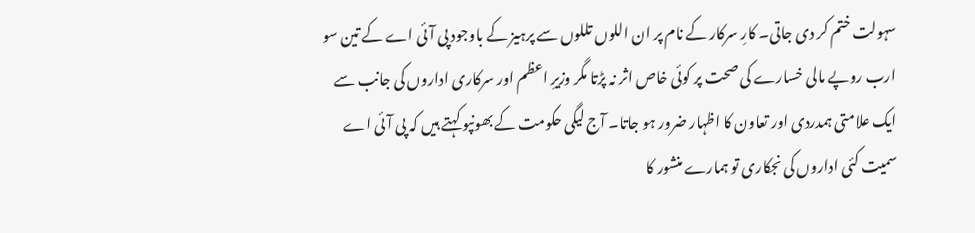سہولت ختم کر دی جاتی۔ کارِ سرکار کے نام پر ان اللوں تللوں سے پرہیز کے باوجود پی آئی اے کے تین سو ارب روپے مالی خسارے کی صحت پر کوئی خاص اثر نہ پڑتا مگر وزیرِ اعظم اور سرکاری اداروں کی جانب سے ایک علامتی ہمدردی اور تعاون کا اظہار ضرور ہو جاتا۔ آج لیگی حکومت کے بھونپو کہتے ہیں کہ پی آئی اے سمیت کئی اداروں کی نجکاری تو ہمارے منشور کا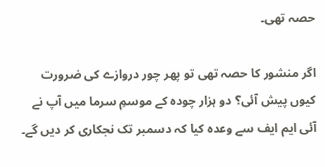حصہ تھی۔

اگر منشور کا حصہ تھی تو پھر چور دروازے کی ضرورت کیوں پیش آئی؟ دو ہزار چودہ کے موسمِ سرما میں آپ نے آئی ایم ایف سے وعدہ کیا کہ دسمبر تک نجکاری کر دیں گے۔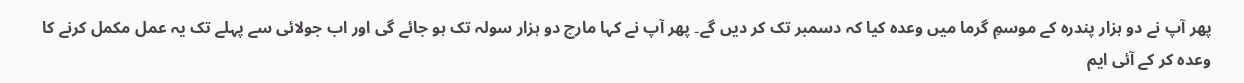پھر آپ نے دو ہزار پندرہ کے موسمِ گرما میں وعدہ کیا کہ دسمبر تک کر دیں گے۔ پھر آپ نے کہا مارچ دو ہزار سولہ تک ہو جائے گی اور اب جولائی سے پہلے تک یہ عمل مکمل کرنے کا وعدہ کر کے آئی ایم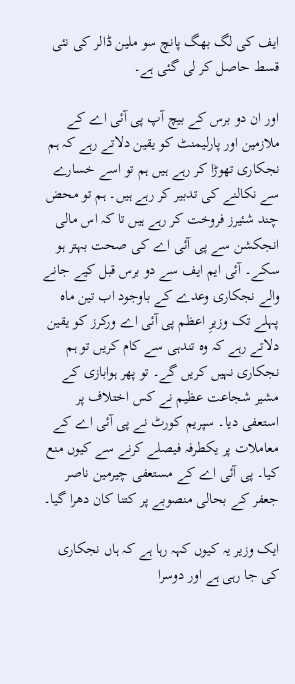ایف کی لگ بھگ پانچ سو ملین ڈالر کی نئی قسط حاصل کر لی گئی ہے۔

اور ان دو برس کے بیچ آپ پی آئی اے کے ملازمین اور پارلیمنٹ کو یقین دلاتے رہے کہ ہم نجکاری تھوڑا کر رہے ہیں ہم تو اسے خسارے سے نکالنے کی تدبیر کر رہے ہیں۔ ہم تو محض چند شئیرز فروخت کر رہے ہیں تا کہ اس مالی انجکشن سے پی آئی اے کی صحت بہتر ہو سکے۔ آئی ایم ایف سے دو برس قبل کیے جانے والے نجکاری وعدے کے باوجود اب تین ماہ پہلے تک وزیرِ اعظم پی آئی اے ورکرز کو یقین دلاتے رہے کہ وہ تندہی سے کام کریں تو ہم نجکاری نہیں کریں گے۔ تو پھر ہوابازی کے مشیر شجاعت عظیم نے کس اختلاف پر استعفی دیا۔ سپریم کورٹ نے پی آئی اے کے معاملات پر یکطرفہ فیصلے کرنے سے کیوں منع کیا۔ پی آئی اے کے مستعفی چیرمین ناصر جعفر کے بحالی منصوبے پر کتنا کان دھرا گیا۔

ایک وزیر یہ کیوں کہہ رہا ہے کہ ہاں نجکاری کی جا رہی ہے اور دوسرا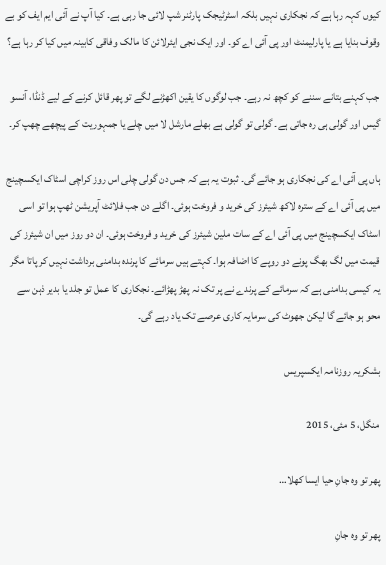کیوں کہہ رہا ہے کہ نجکاری نہیں بلکہ اسٹرٹیجک پارٹنر شپ لائی جا رہی ہے۔ کیا آپ نے آئی ایم ایف کو بے وقوف بنایا ہے یا پارلیمنٹ اور پی آئی اے کو۔ اور ایک نجی ایئرلائن کا مالک وفاقی کابینہ میں کیا کر رہا ہے؟

جب کہنے بتانے سننے کو کچھ نہ رہے۔ جب لوگوں کا یقین اکھڑنے لگے تو پھر قائل کرنے کے لیے ڈنڈا، آنسو گیس اور گولی ہی رہ جاتی ہے۔ گولی تو گولی ہے بھلے مارشل لا میں چلے یا جمہوریت کے پیچھے چھپ کر۔

ہاں پی آئی اے کی نجکاری ہو جائے گی۔ ثبوت یہ ہے کہ جس دن گولی چلی اس روز کراچی اسٹاک ایکسچینج میں پی آئی اے کے سترہ لاکھ شیئرز کی خرید و فروخت ہوئی۔ اگلے دن جب فلائٹ آپریشن ٹھپ ہوا تو اسی اسٹاک ایکسچینج میں پی آئی اے کے سات ملین شیئرز کی خرید و فروخت ہوئی۔ ان دو روز میں ان شیئرز کی قیمت میں لگ بھگ پونے دو روپے کا اضافہ ہوا۔ کہتے ہیں سرمائے کا پرندہ بدامنی برداشت نہیں کر پاتا مگر یہ کیسی بدامنی ہے کہ سرمائے کے پرندے نے پر تک نہ پھڑ پھڑائے۔ نجکاری کا عمل تو جلد یا بدیر ذہن سے محو ہو جائے گا لیکن جھوٹ کی سرمایہ کاری عرصے تک یاد رہے گی۔

بشکریہ روزنامہ ایکسپریس

منگل، 5 مئی، 2015

پھر تو وہ جانِ حیا ایسا کھلا…

پھر تو وہ جانِ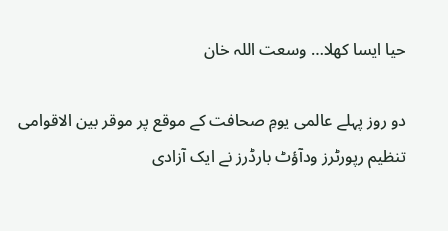حیا ایسا کھلا… وسعت اللہ خان

دو روز پہلے عالمی یومِ صحافت کے موقع پر موقر بین الاقوامی تنظیم رپورٹرز ودآؤٹ بارڈرز نے ایک آزادی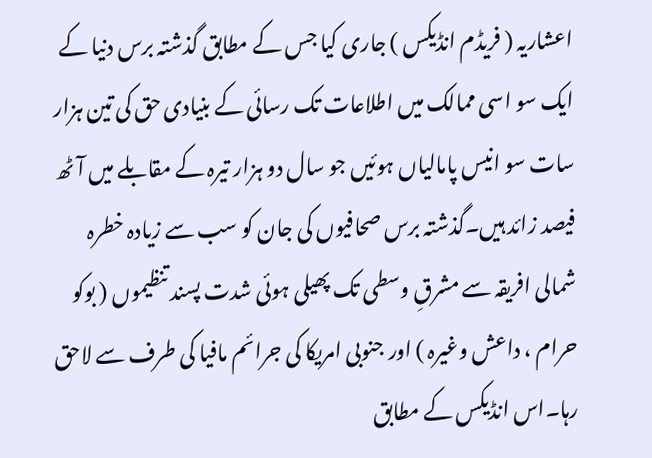اعشاریہ ( فریڈم انڈیکس ) جاری کیا جس کے مطابق گذشتہ برس دنیا کے ایک سو اسی ممالک میں اطلاعات تک رسائی کے بنیادی حق کی تین ہزار سات سو انیس پامالیاں ہوئیں جو سال دو ہزار تیرہ کے مقابلے میں آٹھ فیصد زائد ہیں۔گذشتہ برس صحافیوں کی جان کو سب سے زیادہ خطرہ شمالی افریقہ سے مشرقِ وسطی تک پھیلی ہوئی شدت پسند تنظیموں ( بوکو حرام ، داعش وغیرہ ) اور جنوبی امریکا کی جرائم مافیا کی طرف سے لاحق رہا۔اس انڈیکس کے مطابق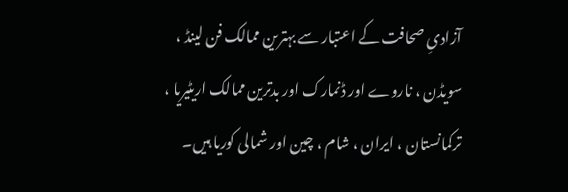آزادیِ صحافت کے اعتبار سے بہترین ممالک فن لینڈ ، سویڈن ، ناروے اور ڈنمارک اور بدترین ممالک اریٹیریا ، ترکمانستان ، ایران ، شام ، چین اور شمالی کوریا ہیں۔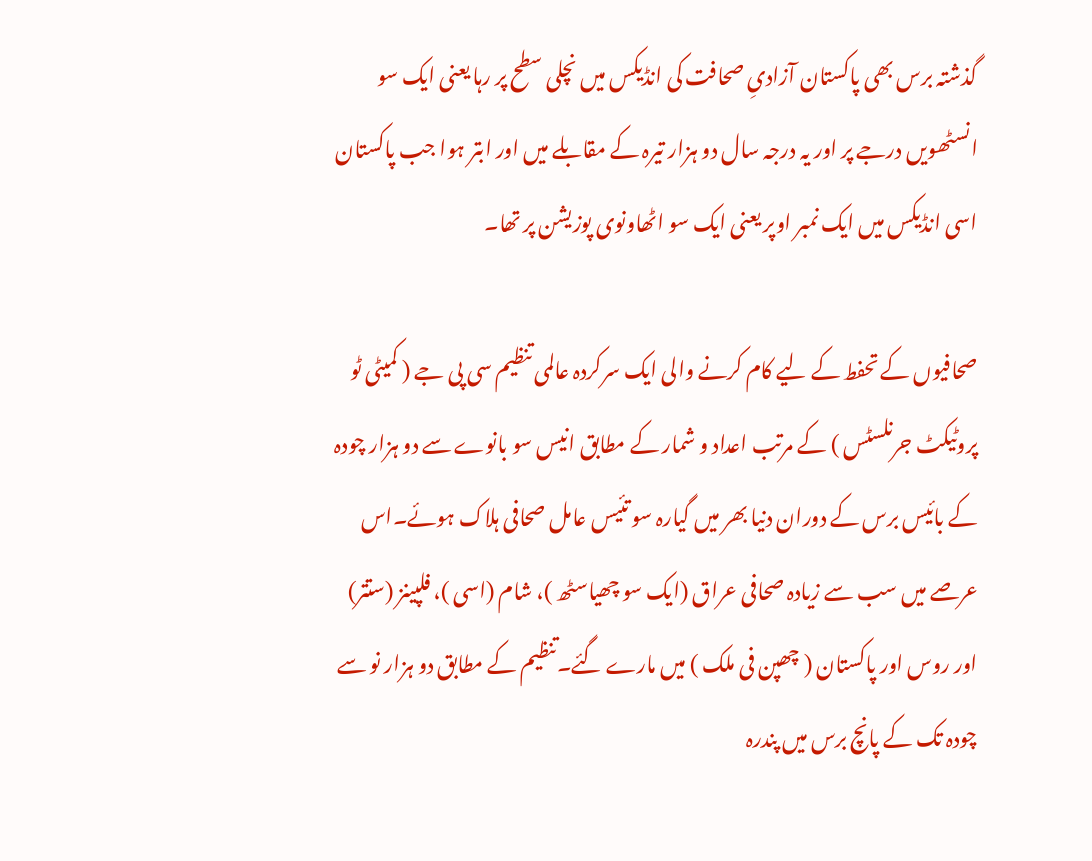گذشتہ برس بھی پاکستان آزادیِ صحافت کی انڈیکس میں نچلی سطح پر رہا یعنی ایک سو انسٹھویں درجے پر اور یہ درجہ سال دو ہزار تیرہ کے مقابلے میں اور ابتر ہوا جب پاکستان اسی انڈیکس میں ایک نمبر اوپر یعنی ایک سو اٹھاونوی پوزیشن پر تھا۔

صحافیوں کے تحفط کے لیے کام کرنے والی ایک سرکردہ عالمی تنظیم سی پی جے ( کمیٹی ٹو پروٹیکٹ جرنلسٹس ) کے مرتب اعداد و شمار کے مطابق انیس سو بانوے سے دو ہزار چودہ کے بائیس برس کے دوران دنیا بھر میں گیارہ سو تئیس عامل صحافی ہلاک ہوئے۔اس عرصے میں سب سے زیادہ صحافی عراق (ایک سو چھیاسٹھ )، شام (اسی )، فلپینز (ستتر) اور روس اور پاکستان ( چھپن فی ملک ) میں مارے گئے۔تنظیم کے مطابق دو ہزار نو سے چودہ تک کے پانچ برس میں پندرہ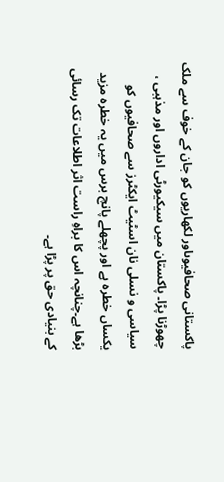پاکستانی صحافیوںاور لکھاریوں کو جان کے خوف سے ملک چھوڑنا پڑا۔ پاکستان میں سیکیورٹی اداروں اور مذہبی ، سیاسی و نسلی نان اسٹیٹ ایکٹرز سے صحافیوں کو یکساں خطرہ ہے اور پچھلے پانچ برس میں یہ خطرہ مزید بڑھا ہے۔چنانچہ اس کا براہِ راست اثر اطلاعات تک رسائی کے بنیادی حق پر پڑا ہے۔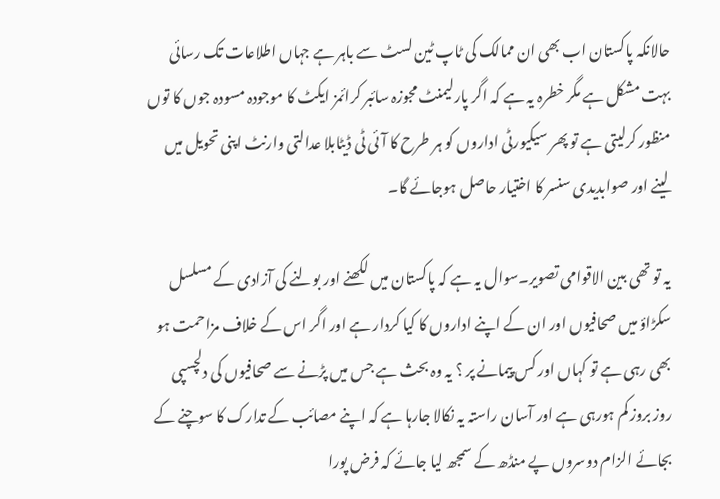حالانکہ پاکستان اب بھی ان ممالک کی ٹاپ ٹین لسٹ سے باہر ہے جہاں اطلاعات تک رسائی بہت مشکل ہے مگر خطرہ یہ ہے کہ اگر پارلیمنٹ مجوزہ سائبر کرائمز ایکٹ کا موجودہ مسودہ جوں کا توں منظور کرلیتی ہے تو پھر سیکیورٹی اداروں کو ہر طرح کا آئی ٹی ڈیٹابلا عدالتی وارنٹ اپنی تحویل میں لینے اور صوابدیدی سنسر کا اختیار حاصل ہوجائے گا۔

یہ تو تھی بین الاقوامی تصویر۔سوال یہ ہے کہ پاکستان میں لکھنے اور بولنے کی آزادی کے مسلسل سکڑاؤ میں صحافیوں اور ان کے اپنے اداروں کا کیا کردار ہے اور اگر اس کے خلاف مزاحمت ہو بھی رہی ہے تو کہاں اور کس پیمانے پر ؟ یہ وہ بحث ہے جس میں پڑنے سے صحافیوں کی دلچسپی روز بروز کم ہورہی ہے اور آسان راستہ یہ نکالا جارہا ہے کہ اپنے مصائب کے تدارک کا سوچنے کے بجائے الزام دوسروں پے منڈھ کے سمجھ لیا جائے کہ فرض پورا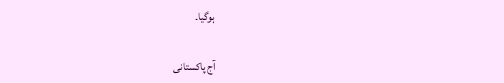ہوگیا۔

آج پاکستانی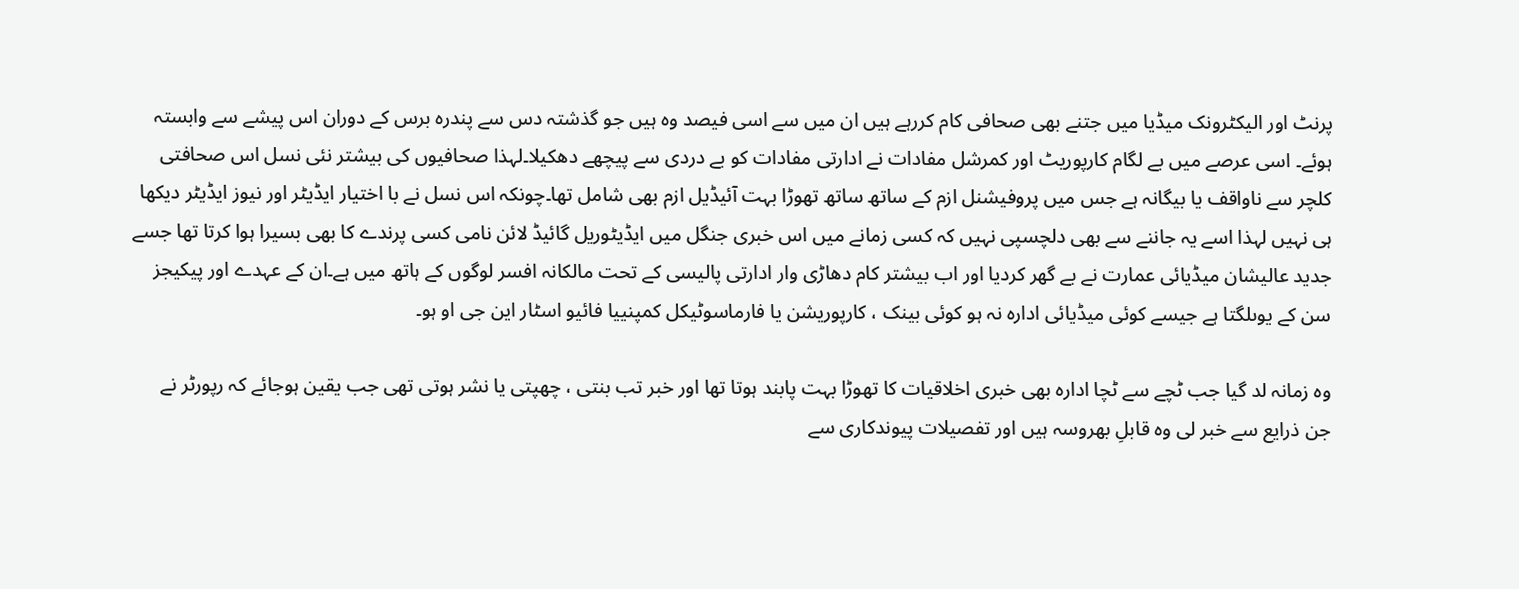پرنٹ اور الیکٹرونک میڈیا میں جتنے بھی صحافی کام کررہے ہیں ان میں سے اسی فیصد وہ ہیں جو گذشتہ دس سے پندرہ برس کے دوران اس پیشے سے وابستہ ہوئے۔ اسی عرصے میں بے لگام کارپوریٹ اور کمرشل مفادات نے ادارتی مفادات کو بے دردی سے پیچھے دھکیلا۔لہذا صحافیوں کی بیشتر نئی نسل اس صحافتی کلچر سے ناواقف یا بیگانہ ہے جس میں پروفیشنل ازم کے ساتھ ساتھ تھوڑا بہت آئیڈیل ازم بھی شامل تھا۔چونکہ اس نسل نے با اختیار ایڈیٹر اور نیوز ایڈیٹر دیکھا ہی نہیں لہذا اسے یہ جاننے سے بھی دلچسپی نہیں کہ کسی زمانے میں اس خبری جنگل میں ایڈیٹوریل گائیڈ لائن نامی کسی پرندے کا بھی بسیرا ہوا کرتا تھا جسے جدید عالیشان میڈیائی عمارت نے بے گھر کردیا اور اب بیشتر کام دھاڑی وار ادارتی پالیسی کے تحت مالکانہ افسر لوگوں کے ہاتھ میں ہے۔ان کے عہدے اور پیکیجز سن کے یوںلگتا ہے جیسے کوئی میڈیائی ادارہ نہ ہو کوئی بینک ، کارپوریشن یا فارماسوٹیکل کمپنییا فائیو اسٹار این جی او ہو۔

وہ زمانہ لد گیا جب ٹچے سے ٹچا ادارہ بھی خبری اخلاقیات کا تھوڑا بہت پابند ہوتا تھا اور خبر تب بنتی ، چھپتی یا نشر ہوتی تھی جب یقین ہوجائے کہ رپورٹر نے جن ذرایع سے خبر لی وہ قابلِ بھروسہ ہیں اور تفصیلات پیوندکاری سے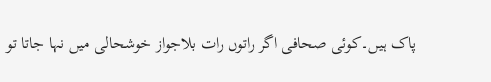پاک ہیں۔کوئی صحافی اگر راتوں رات بلاجواز خوشحالی میں نہا جاتا تو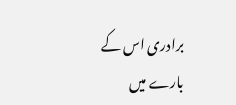برادری اس کے بارے میں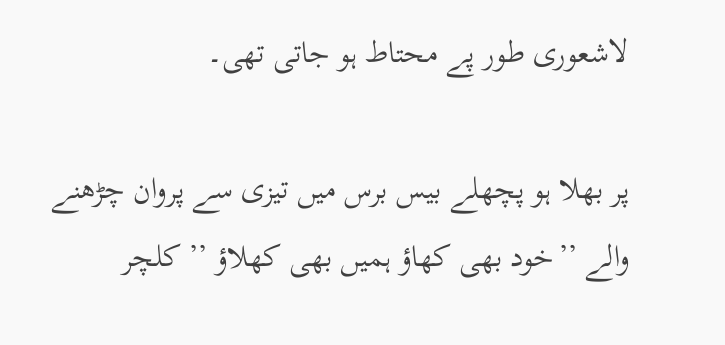لاشعوری طور پے محتاط ہو جاتی تھی۔

پر بھلا ہو پچھلے بیس برس میں تیزی سے پروان چڑھنے والے ’’خود بھی کھاؤ ہمیں بھی کھلاؤ ’’ کلچر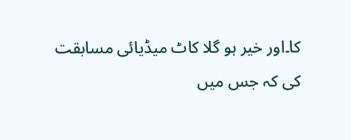کا۔اور خیر ہو گلا کاٹ میڈیائی مسابقت کی کہ جس میں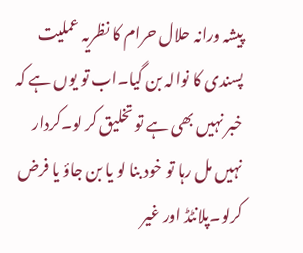پیشہ ورانہ حلال حرام کا نظریہ عملیت پسندی کا نوالہ بن گیا۔اب تو یوں ہے کہ خبر نہیں بھی ہے تو تخلیق کر لو۔کردار نہیں مل رہا تو خود بنا لو یا بن جاؤ یا فرض کرلو۔پلانٹڈ اور غیر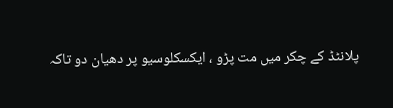پلانٹڈ کے چکر میں مت پڑو ، ایکسکلوسیو پر دھیان دو تاکہ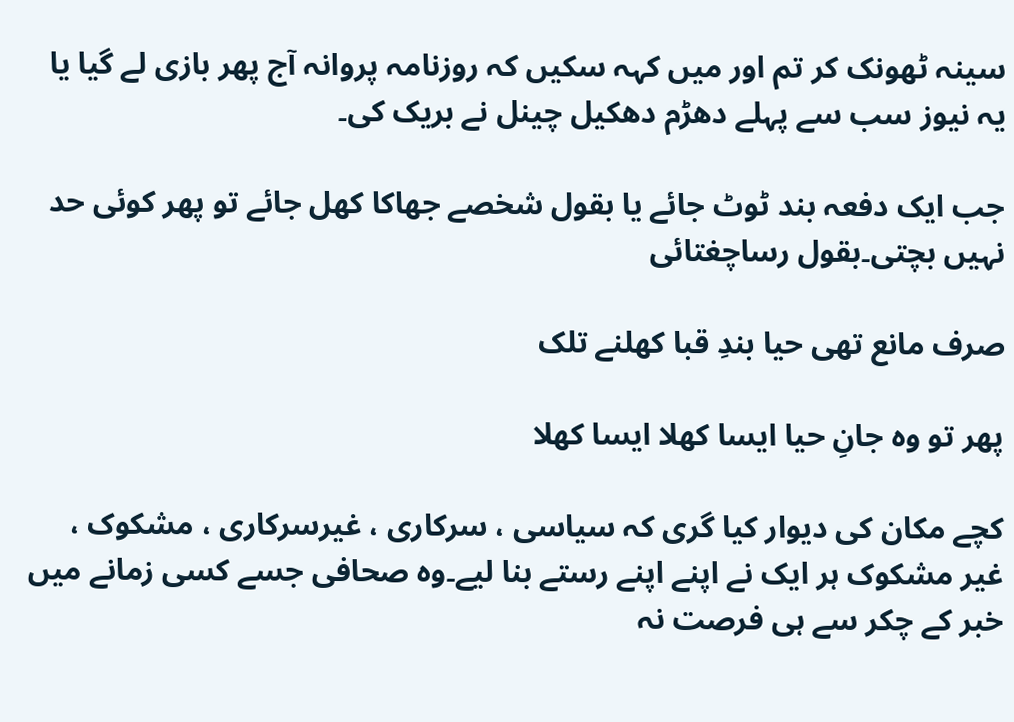سینہ ٹھونک کر تم اور میں کہہ سکیں کہ روزنامہ پروانہ آج پھر بازی لے گیا یا یہ نیوز سب سے پہلے دھڑم دھکیل چینل نے بریک کی۔

جب ایک دفعہ بند ٹوٹ جائے یا بقول شخصے جھاکا کھل جائے تو پھر کوئی حد نہیں بچتی۔بقول رساچغتائی

صرف مانع تھی حیا بندِ قبا کھلنے تلک

پھر تو وہ جانِ حیا ایسا کھلا ایسا کھلا

کچے مکان کی دیوار کیا گری کہ سیاسی ، سرکاری ، غیرسرکاری ، مشکوک ، غیر مشکوک ہر ایک نے اپنے اپنے رستے بنا لیے۔وہ صحافی جسے کسی زمانے میں خبر کے چکر سے ہی فرصت نہ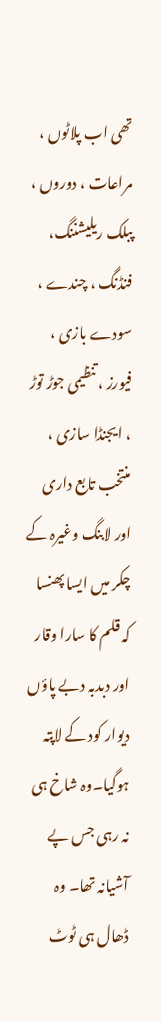تھی اب پلاٹوں ، مراعات ، دوروں ، پبلک ریلیشننگ، فنڈنگ ، چندے ، سودے بازی ، فیورز ، تنظیمی جوڑ توڑ ، ایجنڈا سازی ، منتخب تابع داری اور لابنگ وغیرہ کے چکر میں ایسا پھنسا کہ قلم کا سارا وقار اور دبدبہ دبے پاؤں دیوار کود کے لاپتہ ہوگیا۔وہ شاخ ہی نہ رہی جس پے آشیانہ تھا۔ وہ ڈھال ہی ٹوٹ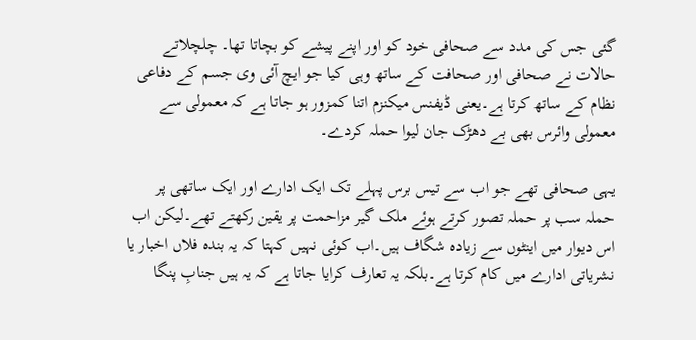گئی جس کی مدد سے صحافی خود کو اور اپنے پیشے کو بچاتا تھا۔ چلچلاتے حالات نے صحافی اور صحافت کے ساتھ وہی کیا جو ایچ آئی وی جسم کے دفاعی نظام کے ساتھ کرتا ہے۔یعنی ڈیفنس میکنزم اتنا کمزور ہو جاتا ہے کہ معمولی سے معمولی وائرس بھی بے دھڑک جان لیوا حملہ کردے۔

یہی صحافی تھے جو اب سے تیس برس پہلے تک ایک ادارے اور ایک ساتھی پر حملہ سب پر حملہ تصور کرتے ہوئے ملک گیر مزاحمت پر یقین رکھتے تھے۔لیکن اب اس دیوار میں اینٹوں سے زیادہ شگاف ہیں۔اب کوئی نہیں کہتا کہ یہ بندہ فلاں اخبار یا نشریاتی ادارے میں کام کرتا ہے۔بلکہ یہ تعارف کرایا جاتا ہے کہ یہ ہیں جنابِ پنگا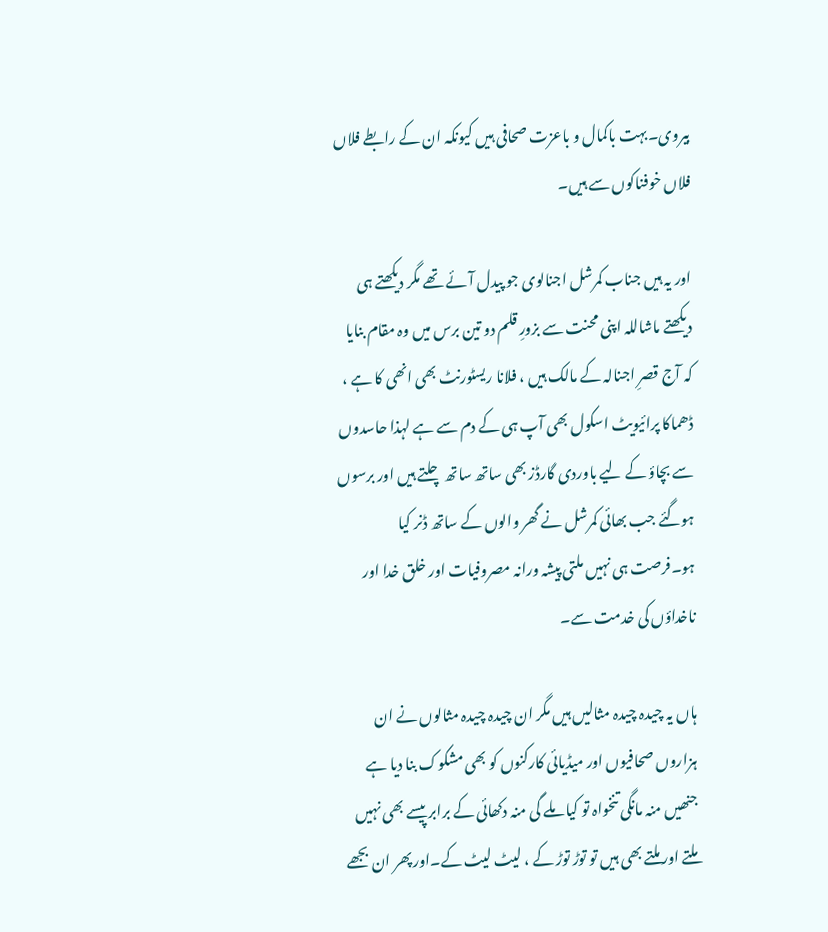بیروی۔بہت باکمال و باعزت صحافی ہیں کیونکہ ان کے رابطے فلاں فلاں خوفناکوں سے ہیں۔

اور یہ ہیں جناب کمرشل اجنالوی جو پیدل آئے تھے مگر دیکھتے ہی دیکھتے ماشاللہ اپنی محنت سے بزورِ قلم دو تین برس میں وہ مقام بنایا کہ آج قصرِ اجنالہ کے مالک ہیں ، فلانا ریسٹورنٹ بھی انھی کا ہے ، ڈھماکا پرائیویٹ اسکول بھی آپ ہی کے دم سے ہے لہذا حاسدوں سے بچاؤ کے لیے باوردی گارڈز بھی ساتھ ساتھ چلتے ہیں اور برسوں ہوگئے جب بھائی کمرشل نے گھر والوں کے ساتھ ڈنر کیا ہو۔فرصت ہی نہیں ملتی پیشہ ورانہ مصروفیات اور خلق خدا اور ناخداؤں کی خدمت سے۔

ہاں یہ چیدہ چیدہ مثالیں ہیں مگر ان چیدہ چیدہ مثالوں نے ان ہزاروں صحافیوں اور میڈیائی کارکنوں کو بھی مشکوک بنا دیا ہے جنھیں منہ مانگی تنخواہ تو کیا ملے گی منہ دکھائی کے برابر پیسے بھی نہیں ملتے اور ملتے بھی ہیں تو توڑ توڑ کے ، لیٹ لیٹ کے۔اور پھر ان بجھے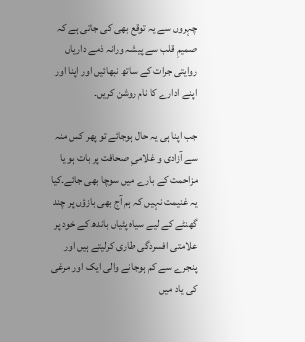چہروں سے یہ توقع بھی کی جاتی ہے کہ صمیمِ قلب سے پیشہ ورانہ ذمے داریاں روایتی جرات کے ساتھ نبھائیں اور اپنا اور اپنے ادارے کا نام روشن کریں۔

جب اپنا ہی یہ حال ہوجائے تو پھر کس منہ سے آزادی و غلامیِ صحافت پر بات ہو یا مزاحمت کے بارے میں سوچا بھی جائے۔کیا یہ غنیمت نہیں کہ ہم آج بھی بازؤں پر چند گھنٹے کے لیے سیاہ پٹیاں باندھ کے خود پر علامتی افسردگی طاری کرلیتے ہیں اور پنجرے سے کم ہوجانے والی ایک اور مرغی کی یاد میں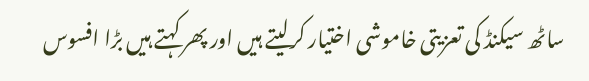ساٹھ سیکنڈ کی تعزیتی خاموشی اختیار کرلیتے ہیں اور پھر کہتے ہیں بڑا افسوس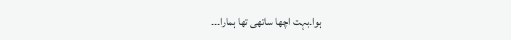ہوا۔بہت اچھا ساتھی تھا ہمارا۔۔۔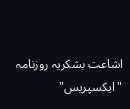اشاعت بشکریہ روزنامہ "ایکسپریس"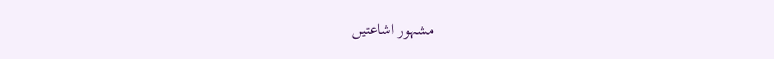مشہور اشاعتیں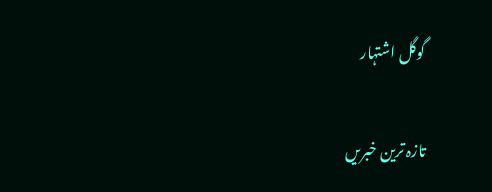گوگل اشتہار

تازہ ترین خبریں